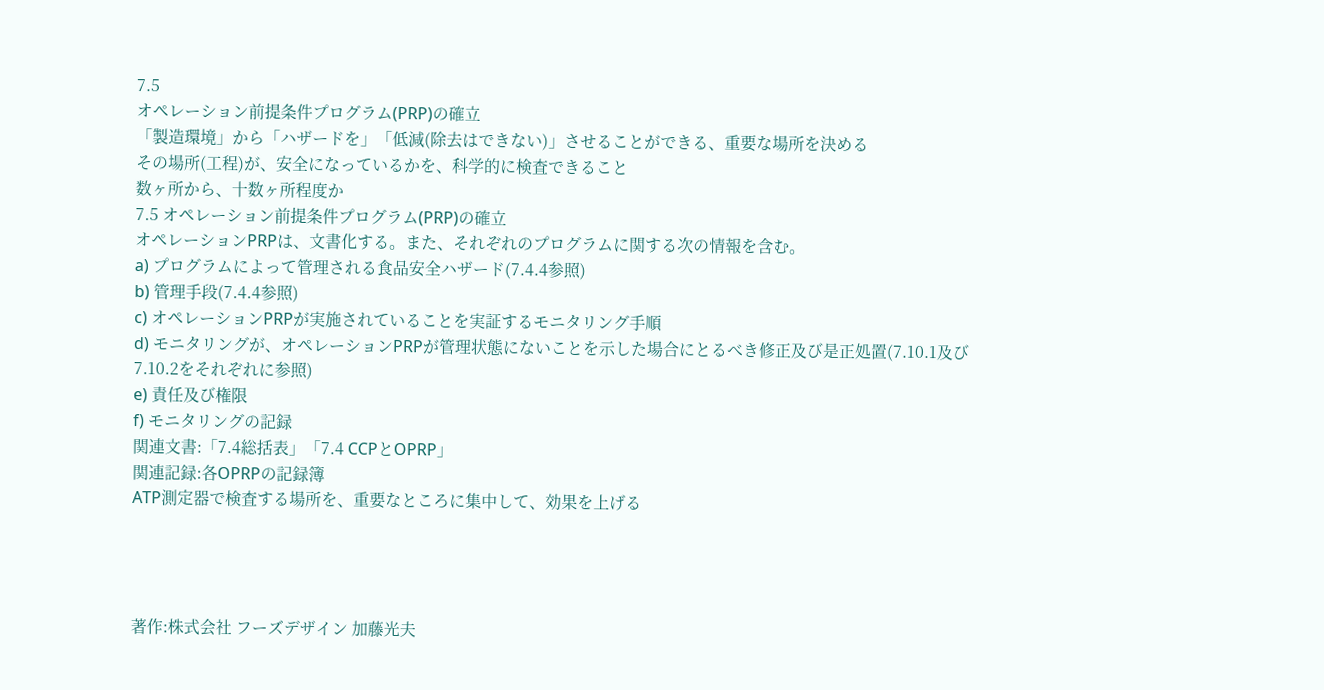7.5
オペレーション前提条件プログラム(PRP)の確立
「製造環境」から「ハザードを」「低減(除去はできない)」させることができる、重要な場所を決める
その場所(工程)が、安全になっているかを、科学的に検査できること
数ヶ所から、十数ヶ所程度か
7.5 オペレーション前提条件プログラム(PRP)の確立
オペレーションPRPは、文書化する。また、それぞれのプログラムに関する次の情報を含む。
a) プログラムによって管理される食品安全ハザード(7.4.4参照)
b) 管理手段(7.4.4参照)
c) オペレーションPRPが実施されていることを実証するモニタリング手順
d) モニタリングが、オペレーションPRPが管理状態にないことを示した場合にとるべき修正及び是正処置(7.10.1及び7.10.2をそれぞれに参照)
e) 責任及び権限
f) モニタリングの記録
関連文書:「7.4総括表」「7.4 CCPとOPRP」
関連記録:各OPRPの記録簿
ATP測定器で検査する場所を、重要なところに集中して、効果を上げる




著作:株式会社 フーズデザイン 加藤光夫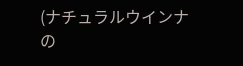(ナチュラルウインナの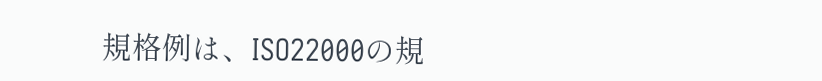規格例は、ISO22000の規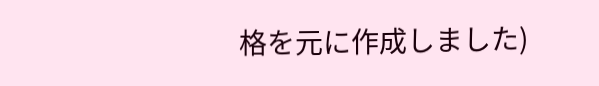格を元に作成しました)